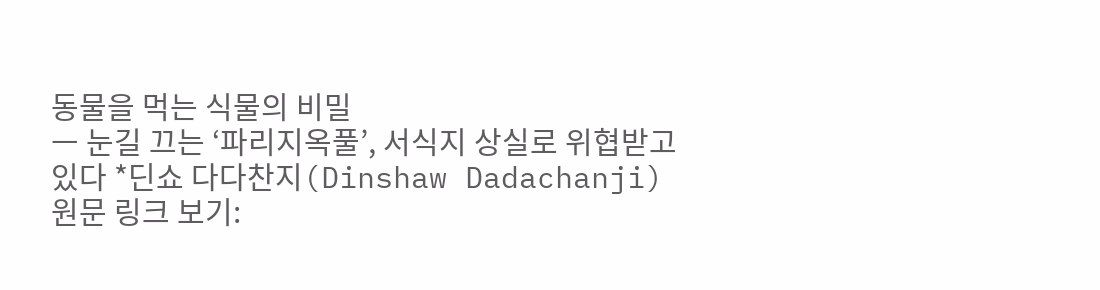동물을 먹는 식물의 비밀
ㅡ 눈길 끄는 ‘파리지옥풀’, 서식지 상실로 위협받고 있다 *딘쇼 다다찬지(Dinshaw Dadachanji) 원문 링크 보기: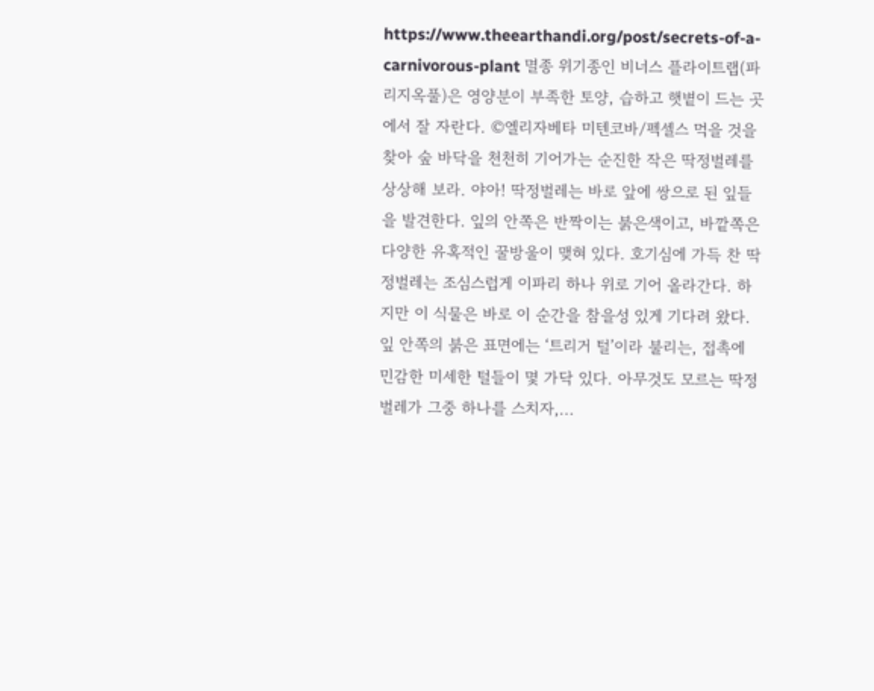https://www.theearthandi.org/post/secrets-of-a-carnivorous-plant 멸종 위기종인 비너스 플라이트랩(파리지옥풀)은 영양분이 부족한 토양, 습하고 햇볕이 드는 곳에서 잘 자란다. ©엘리자베타 미텐코바/펙셀스 먹을 것을 찾아 숲 바닥을 천천히 기어가는 순진한 작은 딱정벌레를 상상해 보라. 야아! 딱정벌레는 바로 앞에 쌍으로 된 잎들을 발견한다. 잎의 안쪽은 반짝이는 붉은색이고, 바깥쪽은 다양한 유혹적인 꿀방울이 맺혀 있다. 호기심에 가득 찬 딱정벌레는 조심스럽게 이파리 하나 위로 기어 올라간다. 하지만 이 식물은 바로 이 순간을 참을성 있게 기다려 왔다. 잎 안쪽의 붉은 표면에는 ‘트리거 털’이라 불리는, 접촉에 민감한 미세한 털들이 몇 가닥 있다. 아무것도 모르는 딱정벌레가 그중 하나를 스치자,...